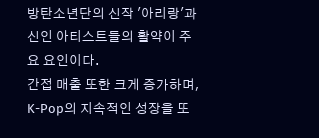방탄소년단의 신작 '아리랑'과 신인 아티스트들의 활약이 주요 요인이다.
간접 매출 또한 크게 증가하며, K-Pop의 지속적인 성장을 또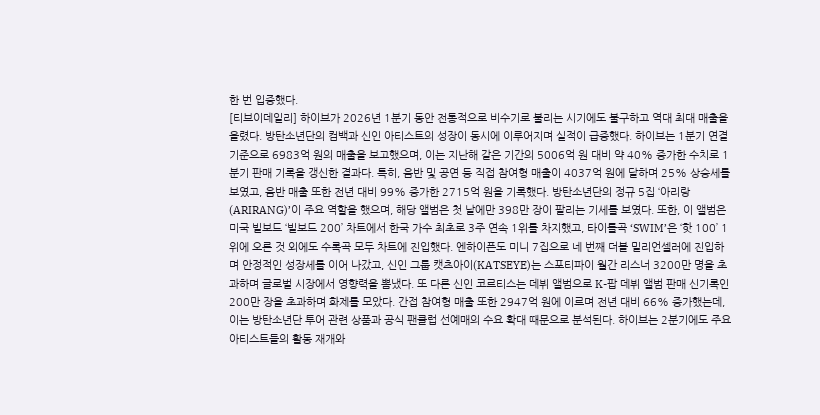한 번 입증했다.
[티브이데일리] 하이브가 2026년 1분기 동안 전통적으로 비수기로 불리는 시기에도 불구하고 역대 최대 매출을 올렸다. 방탄소년단의 컴백과 신인 아티스트의 성장이 동시에 이루어지며 실적이 급증했다. 하이브는 1분기 연결 기준으로 6983억 원의 매출을 보고했으며, 이는 지난해 같은 기간의 5006억 원 대비 약 40% 증가한 수치로 1분기 판매 기록을 갱신한 결과다. 특히, 음반 및 공연 등 직접 참여형 매출이 4037억 원에 달하며 25% 상승세를 보였고, 음반 매출 또한 전년 대비 99% 증가한 2715억 원을 기록했다. 방탄소년단의 정규 5집 ‘아리랑(ARIRANG)’이 주요 역할을 했으며, 해당 앨범은 첫 날에만 398만 장이 팔리는 기세를 보였다. 또한, 이 앨범은 미국 빌보드 ‘빌보드 200’ 차트에서 한국 가수 최초로 3주 연속 1위를 차지했고, 타이틀곡 ‘SWIM’은 ‘핫 100’ 1위에 오른 것 외에도 수록곡 모두 차트에 진입했다. 엔하이픈도 미니 7집으로 네 번째 더블 밀리언셀러에 진입하며 안정적인 성장세를 이어 나갔고, 신인 그룹 캣츠아이(KATSEYE)는 스포티파이 월간 리스너 3200만 명을 초과하며 글로벌 시장에서 영향력을 뽐냈다. 또 다른 신인 코르티스는 데뷔 앨범으로 K-팝 데뷔 앨범 판매 신기록인 200만 장을 초과하며 화제를 모았다. 간접 참여형 매출 또한 2947억 원에 이르며 전년 대비 66% 증가했는데, 이는 방탄소년단 투어 관련 상품과 공식 팬클럽 선예매의 수요 확대 때문으로 분석된다. 하이브는 2분기에도 주요 아티스트들의 활동 재개와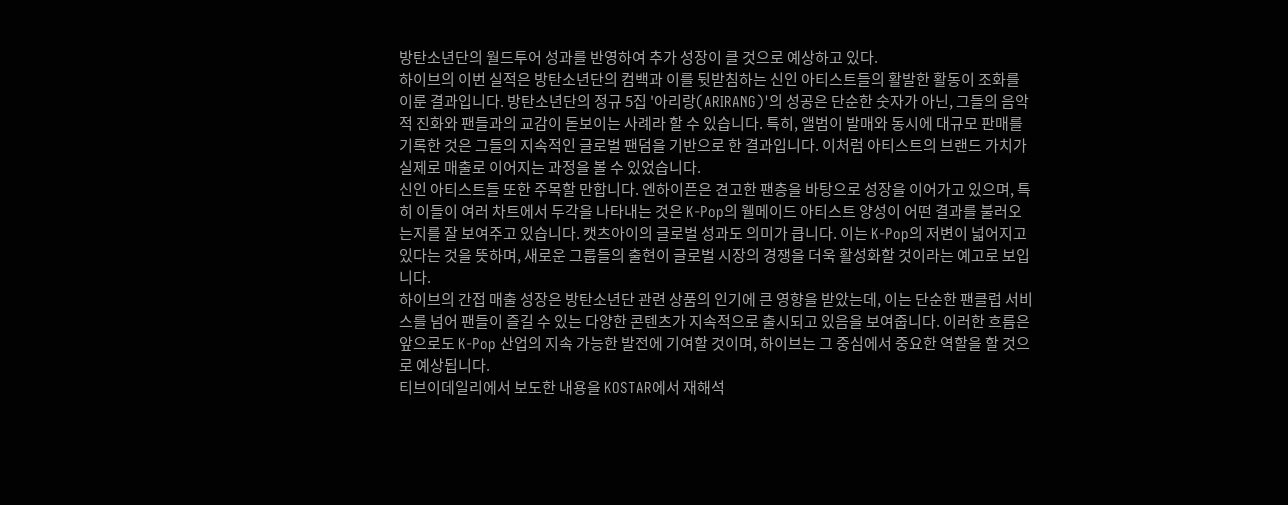방탄소년단의 월드투어 성과를 반영하여 추가 성장이 클 것으로 예상하고 있다.
하이브의 이번 실적은 방탄소년단의 컴백과 이를 뒷받침하는 신인 아티스트들의 활발한 활동이 조화를 이룬 결과입니다. 방탄소년단의 정규 5집 '아리랑(ARIRANG)'의 성공은 단순한 숫자가 아닌, 그들의 음악적 진화와 팬들과의 교감이 돋보이는 사례라 할 수 있습니다. 특히, 앨범이 발매와 동시에 대규모 판매를 기록한 것은 그들의 지속적인 글로벌 팬덤을 기반으로 한 결과입니다. 이처럼 아티스트의 브랜드 가치가 실제로 매출로 이어지는 과정을 볼 수 있었습니다.
신인 아티스트들 또한 주목할 만합니다. 엔하이픈은 견고한 팬층을 바탕으로 성장을 이어가고 있으며, 특히 이들이 여러 차트에서 두각을 나타내는 것은 K-Pop의 웰메이드 아티스트 양성이 어떤 결과를 불러오는지를 잘 보여주고 있습니다. 캣츠아이의 글로벌 성과도 의미가 큽니다. 이는 K-Pop의 저변이 넓어지고 있다는 것을 뜻하며, 새로운 그룹들의 출현이 글로벌 시장의 경쟁을 더욱 활성화할 것이라는 예고로 보입니다.
하이브의 간접 매출 성장은 방탄소년단 관련 상품의 인기에 큰 영향을 받았는데, 이는 단순한 팬클럽 서비스를 넘어 팬들이 즐길 수 있는 다양한 콘텐츠가 지속적으로 출시되고 있음을 보여줍니다. 이러한 흐름은 앞으로도 K-Pop 산업의 지속 가능한 발전에 기여할 것이며, 하이브는 그 중심에서 중요한 역할을 할 것으로 예상됩니다.
티브이데일리에서 보도한 내용을 KOSTAR에서 재해석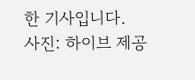한 기사입니다.
사진: 하이브 제공